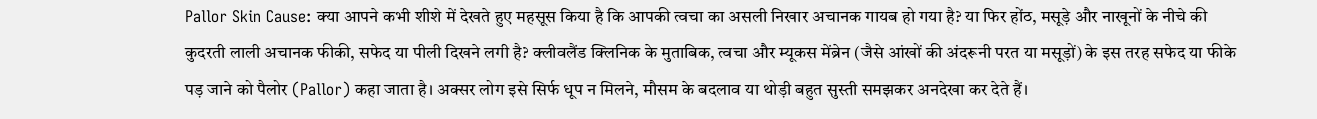Pallor Skin Cause: क्या आपने कभी शीशे में देखते हुए महसूस किया है कि आपकी त्वचा का असली निखार अचानक गायब हो गया है? या फिर होंठ, मसूड़े और नाखूनों के नीचे की कुदरती लाली अचानक फीकी, सफेद या पीली दिखने लगी है? क्लीवलैंड क्लिनिक के मुताबिक, त्वचा और म्यूकस मेंब्रेन (जैसे आंखों की अंदरूनी परत या मसूड़ों) के इस तरह सफेद या फीके पड़ जाने को पैलोर (Pallor) कहा जाता है। अक्सर लोग इसे सिर्फ धूप न मिलने, मौसम के बदलाव या थोड़ी बहुत सुस्ती समझकर अनदेखा कर देते हैं।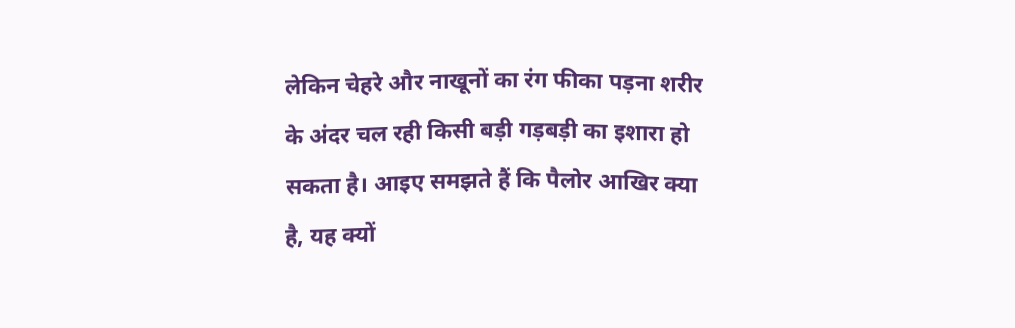लेकिन चेहरे और नाखूनों का रंग फीका पड़ना शरीर के अंदर चल रही किसी बड़ी गड़बड़ी का इशारा हो सकता है। आइए समझते हैं कि पैलोर आखिर क्या है, यह क्यों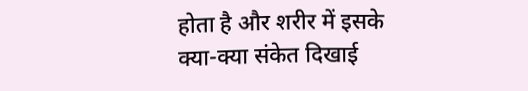होता है और शरीर में इसके क्या-क्या संकेत दिखाई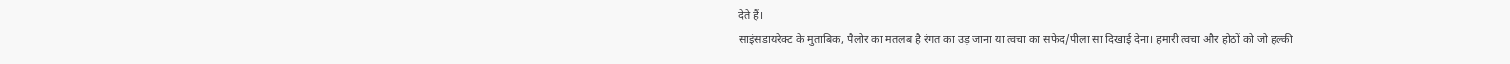देते हैं।
साइंसडायरेक्ट के मुताबिक, पैलोर का मतलब है रंगत का उड़ जाना या त्वचा का सफेद/पीला सा दिखाई देना। हमारी त्वचा और होठों को जो हल्की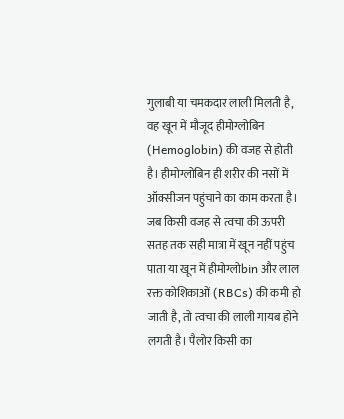गुलाबी या चमकदार लाली मिलती है, वह खून में मौजूद हीमोग्लोबिन (Hemoglobin) की वजह से होती है। हीमोग्लोबिन ही शरीर की नसों में ऑक्सीजन पहुंचाने का काम करता है। जब किसी वजह से त्वचा की ऊपरी सतह तक सही मात्रा में खून नहीं पहुंच पाता या खून में हीमोग्लोbin और लाल रक्त कोशिकाओं (RBCs) की कमी हो जाती है, तो त्वचा की लाली गायब होने लगती है। पैलोर किसी का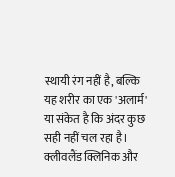स्थायी रंग नहीं है, बल्कि यह शरीर का एक 'अलार्म' या संकेत है कि अंदर कुछ सही नहीं चल रहा है।
क्लीवलैंड क्लिनिक और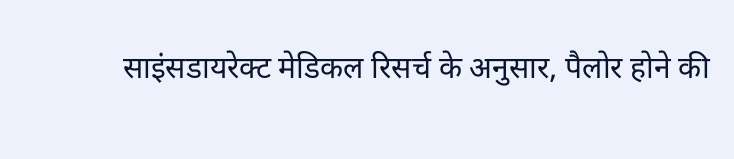साइंसडायरेक्ट मेडिकल रिसर्च के अनुसार, पैलोर होने की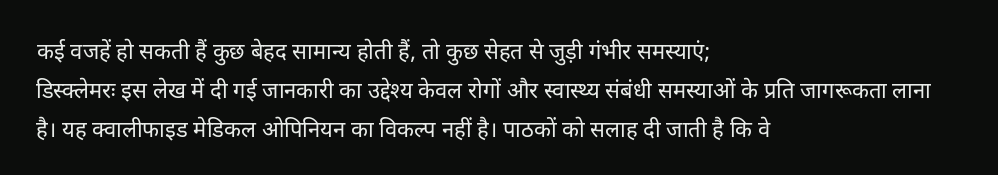कई वजहें हो सकती हैं कुछ बेहद सामान्य होती हैं, तो कुछ सेहत से जुड़ी गंभीर समस्याएं;
डिस्क्लेमरः इस लेख में दी गई जानकारी का उद्देश्य केवल रोगों और स्वास्थ्य संबंधी समस्याओं के प्रति जागरूकता लाना है। यह क्वालीफाइड मेडिकल ओपिनियन का विकल्प नहीं है। पाठकों को सलाह दी जाती है कि वे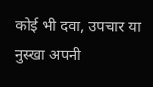कोई भी दवा, उपचार या नुस्खा अपनी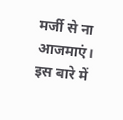मर्जी से ना आजमाएं। इस बारे में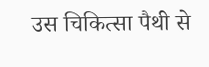उस चिकित्सा पैथी से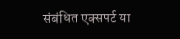संबंधित एक्सपर्ट या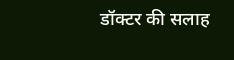डॉक्टर की सलाह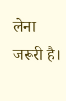लेना जरूरी है।